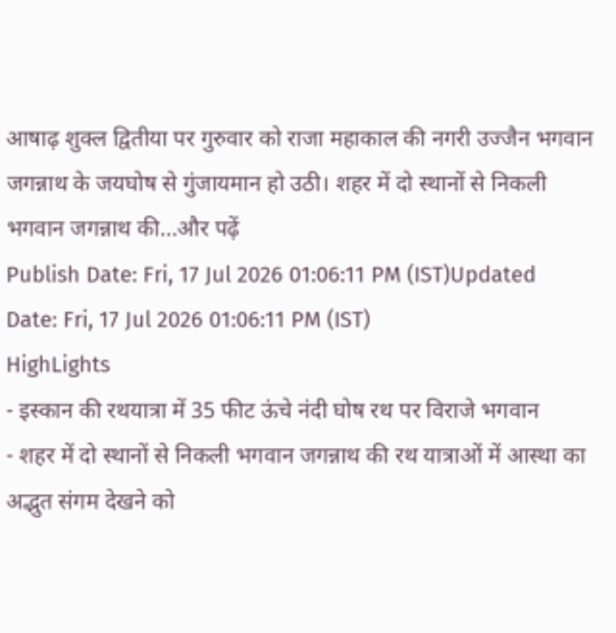आषाढ़ शुक्ल द्वितीया पर गुरुवार को राजा महाकाल की नगरी उज्जैन भगवान जगन्नाथ के जयघोष से गुंजायमान हो उठी। शहर में दो स्थानों से निकली भगवान जगन्नाथ की…और पढ़ें
Publish Date: Fri, 17 Jul 2026 01:06:11 PM (IST)Updated Date: Fri, 17 Jul 2026 01:06:11 PM (IST)
HighLights
- इस्कान की रथयात्रा में 35 फीट ऊंचे नंदी घोष रथ पर विराजे भगवान
- शहर में दो स्थानों से निकली भगवान जगन्नाथ की रथ यात्राओं में आस्था का अद्भुत संगम देखने को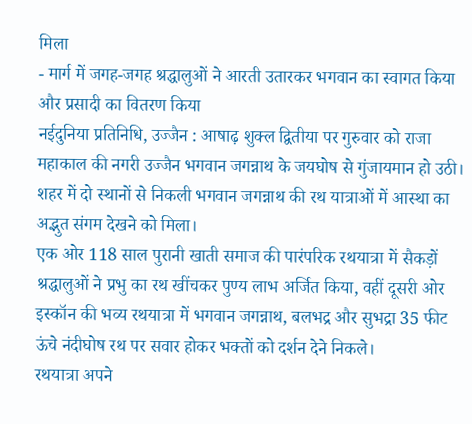मिला
- मार्ग में जगह-जगह श्रद्धालुओं ने आरती उतारकर भगवान का स्वागत किया और प्रसादी का वितरण किया
नईदुनिया प्रतिनिधि, उज्जैन : आषाढ़ शुक्ल द्वितीया पर गुरुवार को राजा महाकाल की नगरी उज्जैन भगवान जगन्नाथ के जयघोष से गुंजायमान हो उठी। शहर में दो स्थानों से निकली भगवान जगन्नाथ की रथ यात्राओं में आस्था का अद्भुत संगम देखने को मिला।
एक ओर 118 साल पुरानी खाती समाज की पारंपरिक रथयात्रा में सैकड़ों श्रद्धालुओं ने प्रभु का रथ खींचकर पुण्य लाभ अर्जित किया, वहीं दूसरी ओर इस्कॉन की भव्य रथयात्रा में भगवान जगन्नाथ, बलभद्र और सुभद्रा 35 फीट ऊंचे नंदीघोष रथ पर सवार होकर भक्तों को दर्शन देने निकले।
रथयात्रा अपने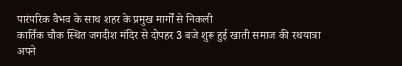पारंपरिक वैभव के साथ शहर के प्रमुख मार्गों से निकली
कार्तिक चौक स्थित जगदीश मंदिर से दोपहर 3 बजे शुरू हुई खाती समाज की रथयात्रा अपने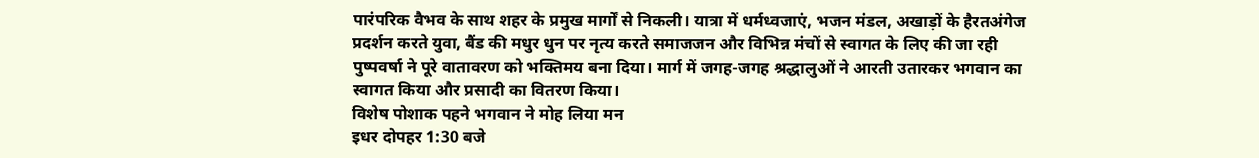पारंपरिक वैभव के साथ शहर के प्रमुख मार्गों से निकली। यात्रा में धर्मध्वजाएं, भजन मंडल, अखाड़ों के हैरतअंगेज प्रदर्शन करते युवा, बैंड की मधुर धुन पर नृत्य करते समाजजन और विभिन्न मंचों से स्वागत के लिए की जा रही पुष्पवर्षा ने पूरे वातावरण को भक्तिमय बना दिया। मार्ग में जगह-जगह श्रद्धालुओं ने आरती उतारकर भगवान का स्वागत किया और प्रसादी का वितरण किया।
विशेष पोशाक पहने भगवान ने मोह लिया मन
इधर दोपहर 1:30 बजे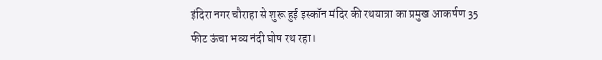इंदिरा नगर चौराहा से शुरू हुई इस्कॉन मंदिर की रथयात्रा का प्रमुख आकर्षण 35 फीट ऊंचा भव्य नंदी घोष रथ रहा।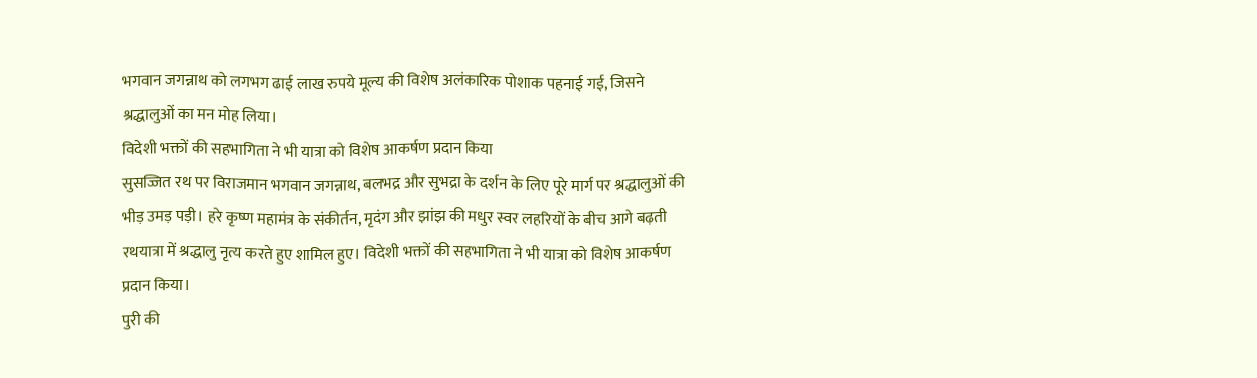भगवान जगन्नाथ को लगभग ढाई लाख रुपये मूल्य की विशेष अलंकारिक पोशाक पहनाई गई, जिसने श्रद्धालुओं का मन मोह लिया।
विदेशी भक्तों की सहभागिता ने भी यात्रा को विशेष आकर्षण प्रदान किया
सुसज्जित रथ पर विराजमान भगवान जगन्नाथ, बलभद्र और सुभद्रा के दर्शन के लिए पूरे मार्ग पर श्रद्धालुओं की भीड़ उमड़ पड़ी। हरे कृष्ण महामंत्र के संकीर्तन, मृदंग और झांझ की मधुर स्वर लहरियों के बीच आगे बढ़ती रथयात्रा में श्रद्धालु नृत्य करते हुए शामिल हुए। विदेशी भक्तों की सहभागिता ने भी यात्रा को विशेष आकर्षण प्रदान किया।
पुरी की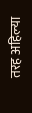तरह अहिल्या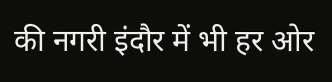की नगरी इंदौर में भी हर ओर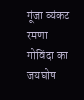गूंजा व्यंकट रमणा गोविंदा का जयघोष